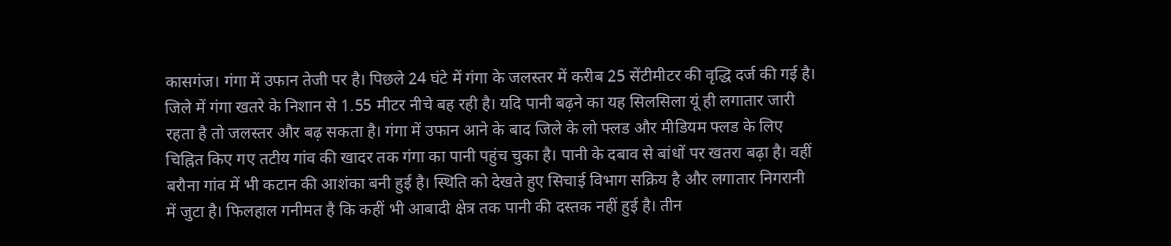कासगंज। गंगा में उफान तेजी पर है। पिछले 24 घंटे में गंगा के जलस्तर में करीब 25 सेंटीमीटर की वृद्धि दर्ज की गई है। जिले में गंगा खतरे के निशान से 1.55 मीटर नीचे बह रही है। यदि पानी बढ़ने का यह सिलसिला यूं ही लगातार जारी रहता है तो जलस्तर और बढ़ सकता है। गंगा में उफान आने के बाद जिले के लो फ्लड और मीडियम फ्लड के लिए चिह्नित किए गए तटीय गांव की खादर तक गंगा का पानी पहुंच चुका है। पानी के दबाव से बांधों पर खतरा बढ़ा है। वहीं बरौना गांव में भी कटान की आशंका बनी हुई है। स्थिति को देखते हुए सिचाई विभाग सक्रिय है और लगातार निगरानी में जुटा है। फिलहाल गनीमत है कि कहीं भी आबादी क्षेत्र तक पानी की दस्तक नहीं हुई है। तीन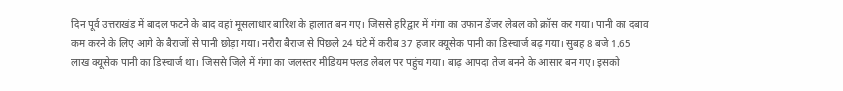दिन पूर्व उत्तराखंड में बादल फटने के बाद वहां मूसलाधार बारिश के हालात बन गए। जिससे हरिद्वार में गंगा का उफान डेंजर लेबल को क्रॉस कर गया। पानी का दबाव कम करने के लिए आगे के बैराजों से पानी छोड़ा गया। नरौरा बैराज से पिछले 24 घंटे में करीब 37 हजार क्यूसेक पानी का डिस्चार्ज बढ़ गया। सुबह 8 बजे 1.65 लाख क्यूसेक पानी का डिस्चार्ज था। जिससे जिले में गंगा का जलस्तर मीडियम फ्लड लेबल पर पहुंच गया। बाढ़ आपदा तेज बनने के आसार बन गए। इसको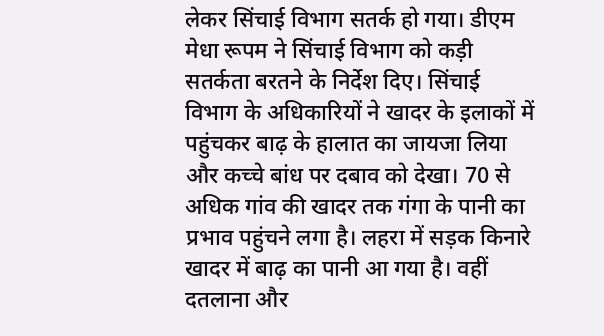लेकर सिंचाई विभाग सतर्क हो गया। डीएम मेधा रूपम ने सिंचाई विभाग को कड़ी सतर्कता बरतने के निर्देश दिए। सिंचाई विभाग के अधिकारियों ने खादर के इलाकों में पहुंचकर बाढ़ के हालात का जायजा लिया और कच्चे बांध पर दबाव को देखा। 70 से अधिक गांव की खादर तक गंगा के पानी का प्रभाव पहुंचने लगा है। लहरा में सड़क किनारे खादर में बाढ़ का पानी आ गया है। वहीं दतलाना और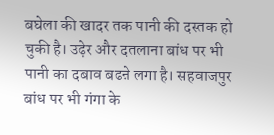बघेला की खादर तक पानी की दस्तक हो चुकी है। उढ़ेर और दतलाना बांध पर भी पानी का दबाव बढऩे लगा है। सहवाजपुर बांध पर भी गंगा के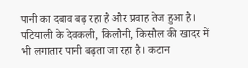पानी का दबाव बढ़ रहा है और प्रवाह तेज हुआ है। पटियाली के देवकली, किलौनी, किसौल की खादर में भी लगातार पानी बढ़ता जा रहा है। कटान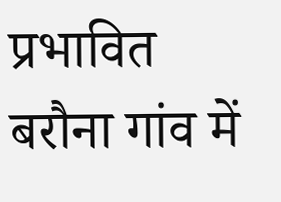प्रभावित बरौना गांव में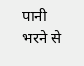पानी भरने से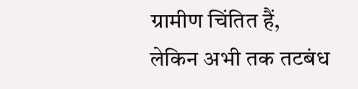ग्रामीण चिंतित हैं, लेकिन अभी तक तटबंध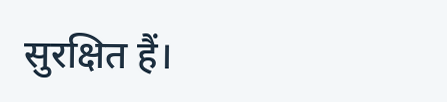सुरक्षित हैं।